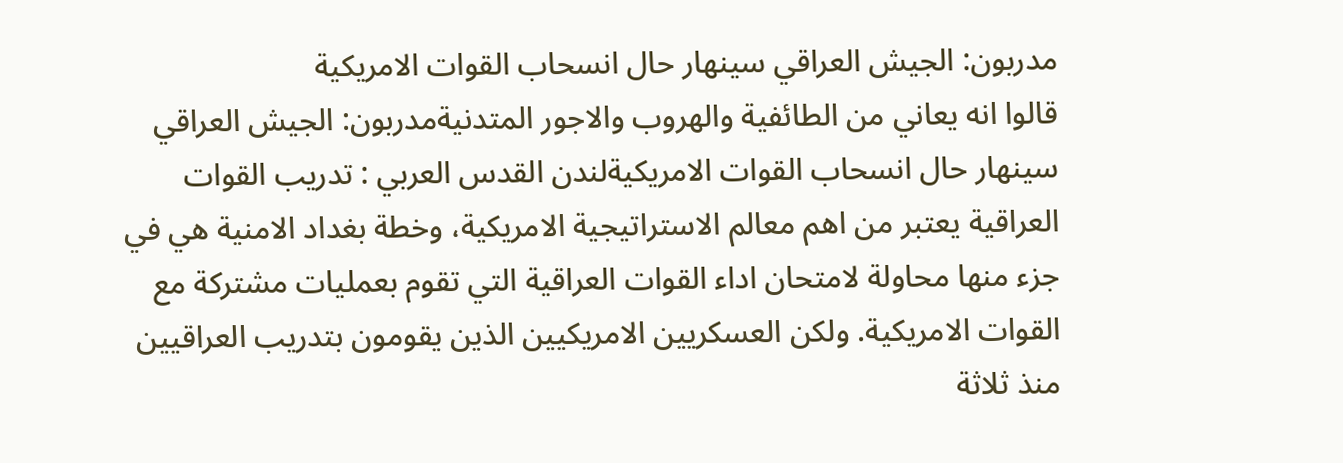مدربون: الجيش العراقي سينهار حال انسحاب القوات الامريكية
قالوا انه يعاني من الطائفية والهروب والاجور المتدنيةمدربون: الجيش العراقي سينهار حال انسحاب القوات الامريكيةلندن القدس العربي : تدريب القوات العراقية يعتبر من اهم معالم الاستراتيجية الامريكية، وخطة بغداد الامنية هي في جزء منها محاولة لامتحان اداء القوات العراقية التي تقوم بعمليات مشتركة مع القوات الامريكية. ولكن العسكريين الامريكيين الذين يقومون بتدريب العراقيين منذ ثلاثة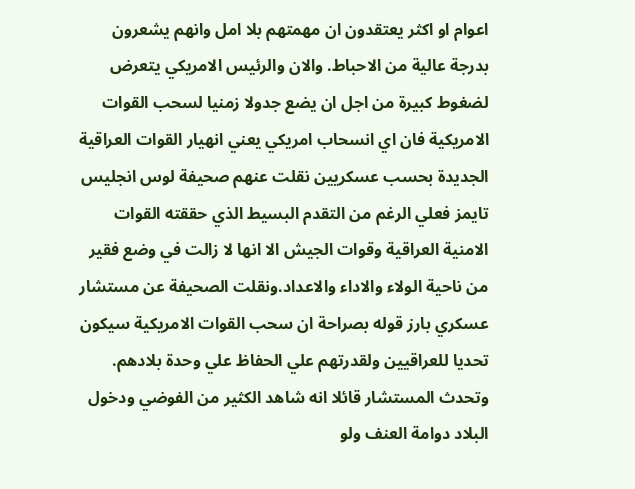اعوام او اكثر يعتقدون ان مهمتهم بلا امل وانهم يشعرون بدرجة عالية من الاحباط. والان والرئيس الامريكي يتعرض لضغوط كبيرة من اجل ان يضع جدولا زمنيا لسحب القوات الامريكية فان اي انسحاب امريكي يعني انهيار القوات العراقية الجديدة بحسب عسكريين نقلت عنهم صحيفة لوس انجليس تايمز فعلي الرغم من التقدم البسيط الذي حققته القوات الامنية العراقية وقوات الجيش الا انها لا زالت في وضع فقير من ناحية الولاء والاداء والاعداد.ونقلت الصحيفة عن مستشار عسكري بارز قوله بصراحة ان سحب القوات الامريكية سيكون تحديا للعراقيين ولقدرتهم علي الحفاظ علي وحدة بلادهم. وتحدث المستشار قائلا انه شاهد الكثير من الفوضي ودخول البلاد دوامة العنف ولو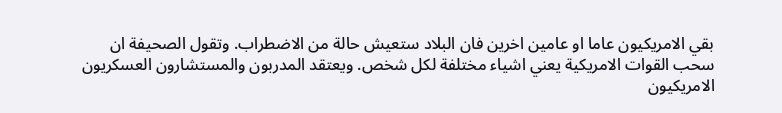بقي الامريكيون عاما او عامين اخرين فان البلاد ستعيش حالة من الاضطراب. وتقول الصحيفة ان سحب القوات الامريكية يعني اشياء مختلفة لكل شخص. ويعتقد المدربون والمستشارون العسكريون الامريكيون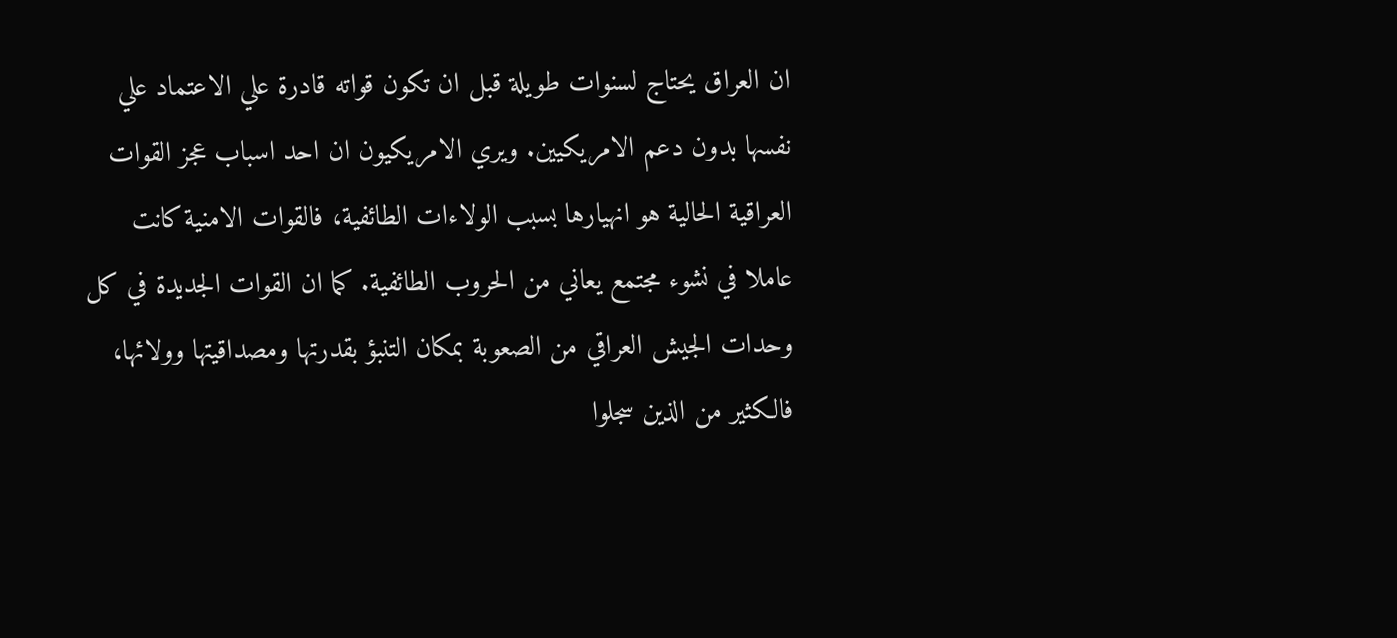ان العراق يحتاج لسنوات طويلة قبل ان تكون قواته قادرة علي الاعتماد علي نفسها بدون دعم الامريكيين. ويري الامريكيون ان احد اسباب عجز القوات العراقية الحالية هو انهيارها بسبب الولاءات الطائفية، فالقوات الامنية كانت عاملا في نشوء مجتمع يعاني من الحروب الطائفية. كما ان القوات الجديدة في كل وحدات الجيش العراقي من الصعوبة بمكان التنبؤ بقدرتها ومصداقيتها وولائها، فالكثير من الذين سجلوا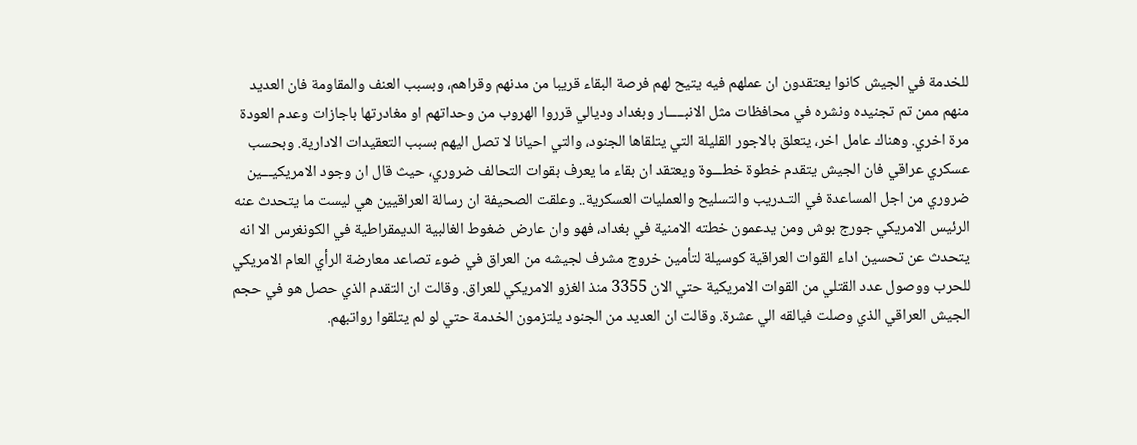للخدمة في الجيش كانوا يعتقدون ان عملهم فيه يتيح لهم فرصة البقاء قريبا من مدنهم وقراهم، وبسبب العنف والمقاومة فان العديد منهم ممن تم تجنيده ونشره في محافظات مثل الانبـــــار وبغداد وديالي قرروا الهروب من وحداتهم او مغادرتها باجازات وعدم العودة مرة اخري. وهناك عامل اخر، يتعلق بالاجور القليلة التي يتلقاها الجنود، والتي احيانا لا تصل اليهم بسبب التعقيدات الادارية. وبحسب عسكري عراقي فان الجيش يتقدم خطوة خطـــوة ويعتقد ان بقاء ما يعرف بقوات التحالف ضروري، حيث قال ان وجود الامريكيـــين ضروري من اجل المساعدة في التـدريب والتسليح والعمليات العسكرية.. وعلقت الصحيفة ان رسالة العراقيين هي ليست ما يتحدث عنه الرئيس الامريكي جورج بوش ومن يدعمون خطته الامنية في بغداد، فهو وان عارض ضغوط الغالبية الديمقراطية في الكونغرس الا انه يتحدث عن تحسين اداء القوات العراقية كوسيلة لتأمين خروج مشرف لجيشه من العراق في ضوء تصاعد معارضة الرأي العام الامريكي للحرب ووصول عدد القتلي من القوات الامريكية حتي الان 3355 منذ الغزو الامريكي للعراق. وقالت ان التقدم الذي حصل هو في حجم الجيش العراقي الذي وصلت فيالقه الي عشرة. وقالت ان العديد من الجنود يلتزمون الخدمة حتي لو لم يتلقوا رواتبهم.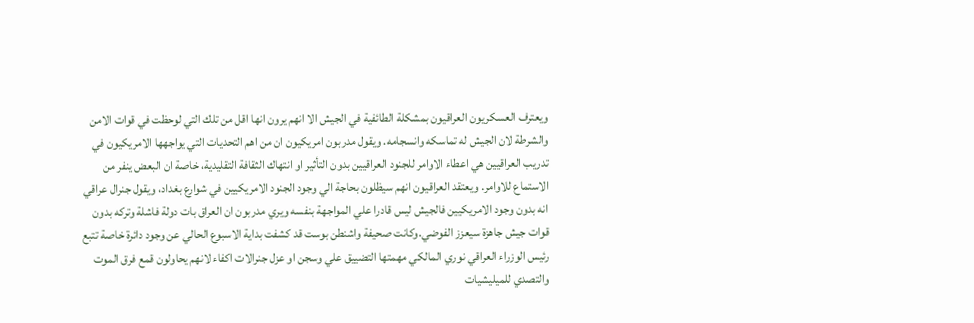ويعترف العسكريون العراقيون بمشكلة الطائفية في الجيش الا انهم يرون انها اقل من تلك التي لوحظت في قوات الامن والشرطة لان الجيش له تماسكه وانسجامه. ويقول مدربون امريكيون ان من اهم التحديات التي يواجهها الامريكيون في تدريب العراقيين هي اعطاء الاوامر للجنود العراقيين بدون التأثير او انتهاك الثقافة التقليدية، خاصة ان البعض ينفر من الاستماع للاوامر. ويعتقد العراقيون انهم سيظلون بحاجة الي وجود الجنود الامريكيين في شوارع بغداد، ويقول جنرال عراقي انه بدون وجود الامريكيين فالجيش ليس قادرا علي المواجهة بنفسه ويري مدربون ان العراق بات دولة فاشلة وتركه بدون قوات جيش جاهزة سيعزز الفوضي.وكانت صحيفة واشنطن بوست قد كشفت بداية الاسبوع الحالي عن وجود دائرة خاصة تتبع رئيس الوزراء العراقي نوري المالكي مهمتها التضييق علي وسجن او عزل جنرالات اكفاء لانهم يحاولون قمع فرق الموت والتصدي للميليشيات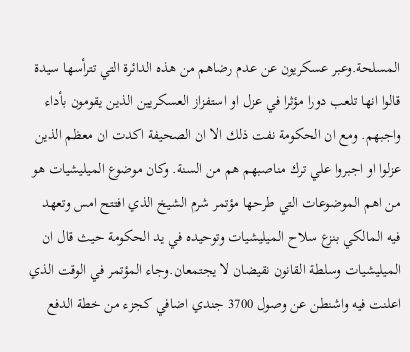المسلحة.وعبر عسكريون عن عدم رضاهم من هذه الدائرة التي تترأسها سيدة قالوا انها تلعب دورا مؤثرا في عزل او استفزاز العسكريين الذين يقومون بأداء واجبهم. ومع ان الحكومة نفت ذلك الا ان الصحيفة اكدت ان معظم الذين عزلوا او اجبروا علي ترك مناصبهم هم من السنة. وكان موضوع الميليشيات هو من اهم الموضوعات التي طرحها مؤتمر شرم الشيخ الذي افتتح امس وتعهد فيه المالكي بنزع سلاح الميليشيات وتوحيده في يد الحكومة حيث قال ان الميليشيات وسلطة القانون نقيضان لا يجتمعان.وجاء المؤتمر في الوقت الذي اعلنت فيه واشنطن عن وصول 3700 جندي اضافي كجزء من خطة الدفع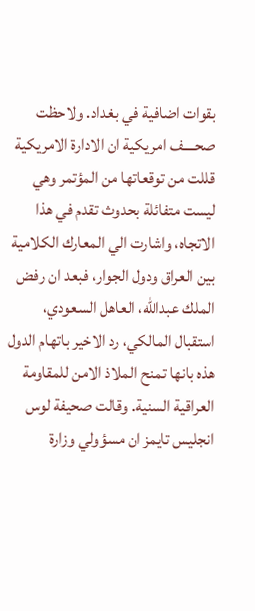بقوات اضافية في بغداد. ولاحظت صحــــف امريكية ان الادارة الامريكية قللت من توقعاتها من المؤتمر وهي ليست متفائلة بحدوث تقدم في هذا الاتجاه، واشارت الي المعارك الكلامية بين العراق ودول الجوار، فبعد ان رفض الملك عبدالله، العاهل السعودي، استقبال المالكي، رد الاخير باتهام الدول هذه بانها تمنح الملاذ الامن للمقاومة العراقية السنية. وقالت صحيفة لوس انجليس تايمز ان مسؤولي وزارة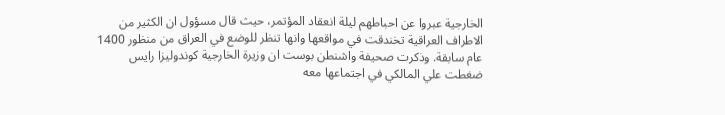الخارجية عبروا عن احباطهم ليلة انعقاد المؤتمر، حيث قال مسؤول ان الكثير من الاطراف العراقية تخندقت في مواقعها وانها تنظر للوضع في العراق من منظور 1400 عام سابقة. وذكرت صحيفة واشنطن بوست ان وزيرة الخارجية كوندوليزا رايس ضغطت علي المالكي في اجتماعها معه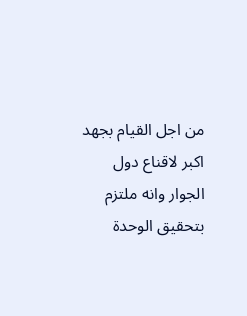من اجل القيام بجهد اكبر لاقناع دول الجوار وانه ملتزم بتحقيق الوحدة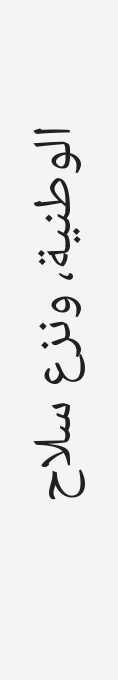الوطنية، ونزع سلاح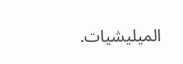الميليشيات.